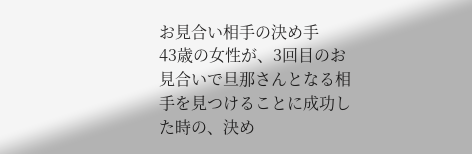お見合い相手の決め手
43歳の女性が、3回目のお見合いで旦那さんとなる相手を見つけることに成功した時の、決め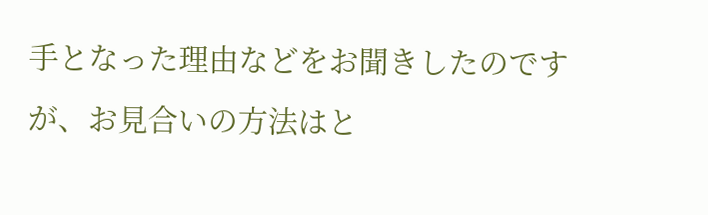手となった理由などをお聞きしたのですが、お見合いの方法はと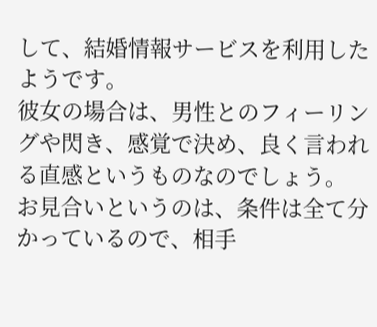して、結婚情報サービスを利用したようです。
彼女の場合は、男性とのフィーリングや閃き、感覚で決め、良く言われる直感というものなのでしょう。
お見合いというのは、条件は全て分かっているので、相手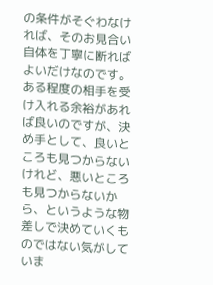の条件がそぐわなければ、そのお見合い自体を丁寧に断ればよいだけなのです。
ある程度の相手を受け入れる余裕があれば良いのですが、決め手として、良いところも見つからないけれど、悪いところも見つからないから、というような物差しで決めていくものではない気がしていま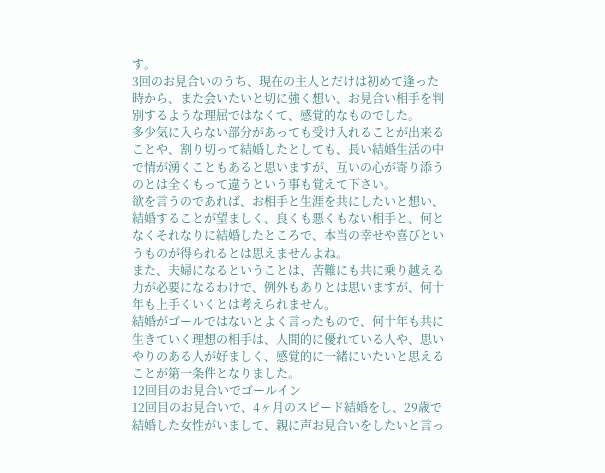す。
3回のお見合いのうち、現在の主人とだけは初めて逢った時から、また会いたいと切に強く想い、お見合い相手を判別するような理屈ではなくて、感覚的なものでした。
多少気に入らない部分があっても受け入れることが出来ることや、割り切って結婚したとしても、長い結婚生活の中で情が湧くこともあると思いますが、互いの心が寄り添うのとは全くもって違うという事も覚えて下さい。
欲を言うのであれば、お相手と生涯を共にしたいと想い、結婚することが望ましく、良くも悪くもない相手と、何となくそれなりに結婚したところで、本当の幸せや喜びというものが得られるとは思えませんよね。
また、夫婦になるということは、苦難にも共に乗り越える力が必要になるわけで、例外もありとは思いますが、何十年も上手くいくとは考えられません。
結婚がゴールではないとよく言ったもので、何十年も共に生きていく理想の相手は、人間的に優れている人や、思いやりのある人が好ましく、感覚的に一緒にいたいと思えることが第一条件となりました。
12回目のお見合いでゴールイン
12回目のお見合いで、4ヶ月のスピード結婚をし、29歳で結婚した女性がいまして、親に声お見合いをしたいと言っ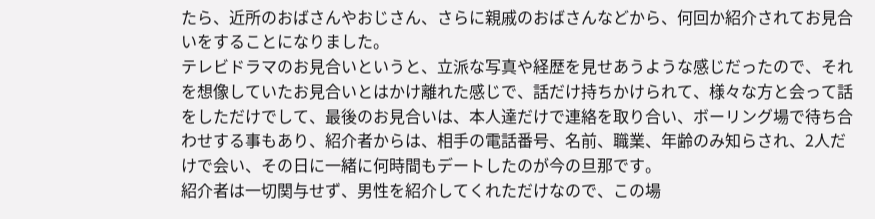たら、近所のおばさんやおじさん、さらに親戚のおばさんなどから、何回か紹介されてお見合いをすることになりました。
テレビドラマのお見合いというと、立派な写真や経歴を見せあうような感じだったので、それを想像していたお見合いとはかけ離れた感じで、話だけ持ちかけられて、様々な方と会って話をしただけでして、最後のお見合いは、本人達だけで連絡を取り合い、ボーリング場で待ち合わせする事もあり、紹介者からは、相手の電話番号、名前、職業、年齢のみ知らされ、2人だけで会い、その日に一緒に何時間もデートしたのが今の旦那です。
紹介者は一切関与せず、男性を紹介してくれただけなので、この場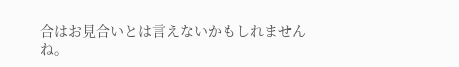合はお見合いとは言えないかもしれませんね。